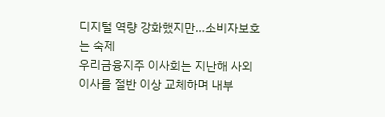디지털 역량 강화했지만…소비자보호는 숙제
우리금융지주 이사회는 지난해 사외이사를 절반 이상 교체하며 내부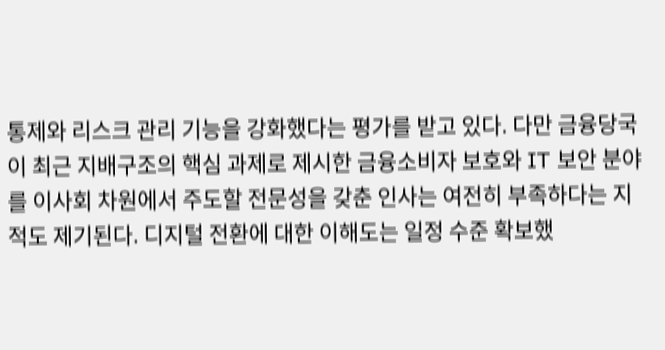통제와 리스크 관리 기능을 강화했다는 평가를 받고 있다. 다만 금융당국이 최근 지배구조의 핵심 과제로 제시한 금융소비자 보호와 IT 보안 분야를 이사회 차원에서 주도할 전문성을 갖춘 인사는 여전히 부족하다는 지적도 제기된다. 디지털 전환에 대한 이해도는 일정 수준 확보했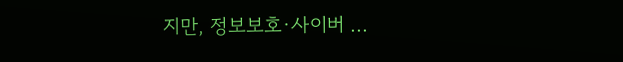지만, 정보보호·사이버 ...